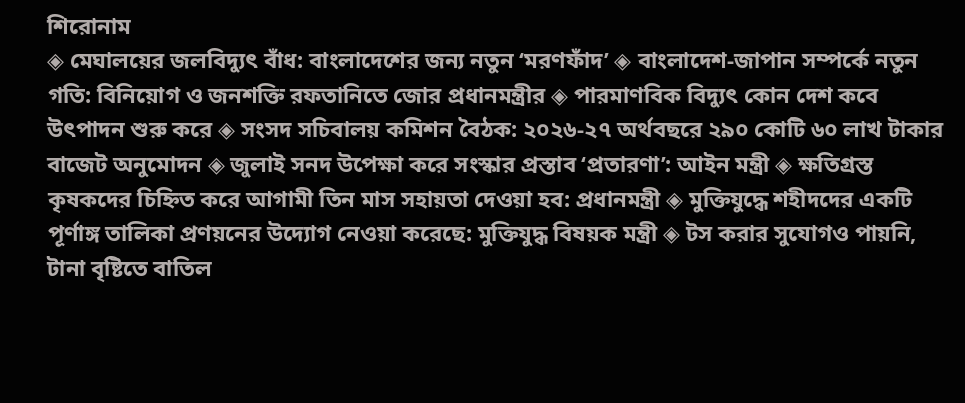শিরোনাম
◈ মেঘালয়ের জলবিদ্যুৎ বাঁধ: বাংলাদেশের জন্য নতুন ‘মরণফাঁদ’ ◈ বাংলাদেশ-জাপান সম্পর্কে নতুন গতি: বিনিয়োগ ও জনশক্তি রফতানিতে জোর প্রধানমন্ত্রীর ◈ পারমাণবিক বিদ্যুৎ কোন দেশ কবে উৎপাদন শুরু করে ◈ সংসদ সচিবালয় কমিশন বৈঠক: ২০২৬-২৭ অর্থবছরে ২৯০ কোটি ৬০ লাখ টাকার বাজেট অনুমোদন ◈ জুলাই সনদ উপেক্ষা করে সংস্কার প্রস্তাব ‘প্রতারণা’: আইন মন্ত্রী ◈ ক্ষতিগ্রস্ত কৃষকদের চিহ্নিত করে আগামী তিন মাস সহায়তা দেওয়া হব: প্রধানমন্ত্রী ◈ মুক্তিযুদ্ধে শহীদদের একটি পূর্ণাঙ্গ তালিকা প্রণয়নের উদ্যোগ নেওয়া করেছে: মুক্তিযুদ্ধ বিষয়ক মন্ত্রী ◈ টস করার সু‌যোগও পায়‌নি, টানা বৃষ্টিতে বা‌তিল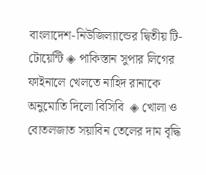বাংলা‌দেশ-নিউজিল‌্যা‌ন্ডের দ্বিতীয় টি-টো‌য়ে‌ন্টি ◈ পা‌কিস্তান সুপার লি‌গের ফাইনালে খেলতে না‌হিদ রানাকে অনু‌মো‌তি দি‌লো বি‌সি‌বি  ◈ খোলা ও বোতলজাত সয়াবিন তেলের দাম বৃদ্ধি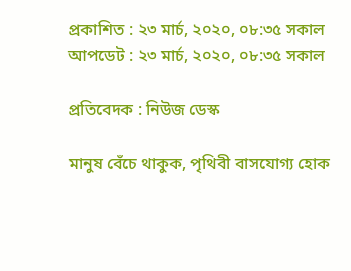প্রকাশিত : ২৩ মার্চ, ২০২০, ০৮:৩৫ সকাল
আপডেট : ২৩ মার্চ, ২০২০, ০৮:৩৫ সকাল

প্রতিবেদক : নিউজ ডেস্ক

মানুষ বেঁচে থাকুক, পৃথিবী বাসযোগ্য হোক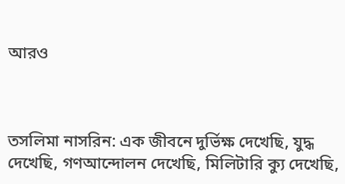আরও



তসলিমা নাসরিন: এক জীবনে দুর্ভিক্ষ দেখেছি, যুদ্ধ দেখেছি, গণআন্দোলন দেখেছি, মিলিটারি ক্যু দেখেছি,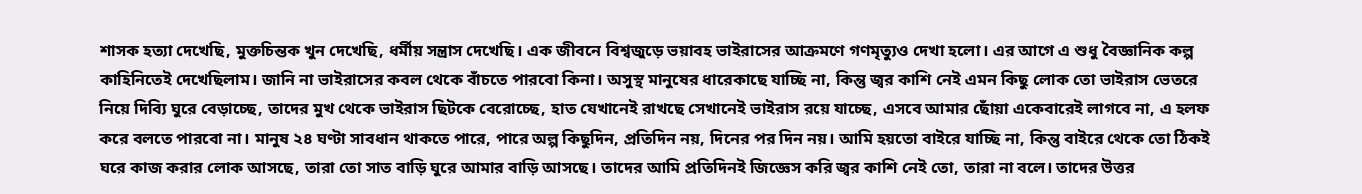শাসক হত্যা দেখেছি, মুক্তচিন্তক খুন দেখেছি, ধর্মীয় সন্ত্রাস দেখেছি। এক জীবনে বিশ্বজুড়ে ভয়াবহ ভাইরাসের আক্রমণে গণমৃত্যুও দেখা হলো। এর আগে এ শুধু বৈজ্ঞানিক কল্প কাহিনিতেই দেখেছিলাম। জানি না ভাইরাসের কবল থেকে বাঁচতে পারবো কিনা। অসুস্থ মানুষের ধারেকাছে যাচ্ছি না, কিন্তু জ্বর কাশি নেই এমন কিছু লোক তো ভাইরাস ভেতরে নিয়ে দিব্যি ঘুরে বেড়াচ্ছে, তাদের মুখ থেকে ভাইরাস ছিটকে বেরোচ্ছে, হাত যেখানেই রাখছে সেখানেই ভাইরাস রয়ে যাচ্ছে, এসবে আমার ছোঁয়া একেবারেই লাগবে না, এ হলফ করে বলতে পারবো না। মানুষ ২৪ ঘণ্টা সাবধান থাকতে পারে, পারে অল্প কিছুদিন, প্রতিদিন নয়, দিনের পর দিন নয়। আমি হয়তো বাইরে যাচ্ছি না, কিন্তু বাইরে থেকে তো ঠিকই ঘরে কাজ করার লোক আসছে, তারা তো সাত বাড়ি ঘুরে আমার বাড়ি আসছে। তাদের আমি প্রতিদিনই জিজ্ঞেস করি জ্বর কাশি নেই তো, তারা না বলে। তাদের উত্তর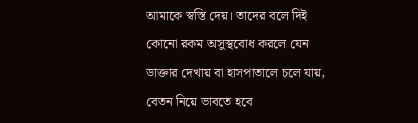আমাকে স্বস্তি দেয়। তাদের বলে দিই কোনো রকম অসুস্থবোধ করলে যেন ডাক্তার দেখায় বা হাসপাতালে চলে যায়, বেতন নিয়ে ভাবতে হবে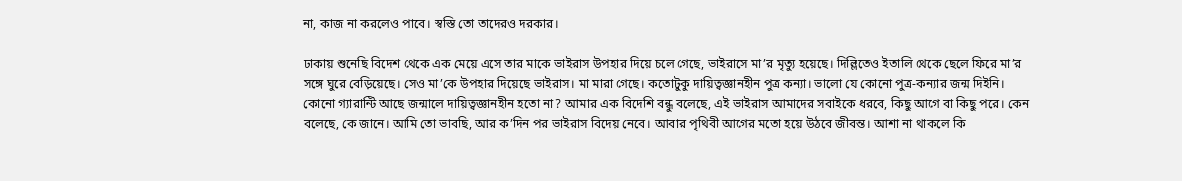না, কাজ না করলেও পাবে। স্বস্তি তো তাদেরও দরকার।

ঢাকায় শুনেছি বিদেশ থেকে এক মেয়ে এসে তার মাকে ভাইরাস উপহার দিয়ে চলে গেছে, ভাইরাসে মা’র মৃত্যু হয়েছে। দিল্লিতেও ইতালি থেকে ছেলে ফিরে মা’র সঙ্গে ঘুরে বেড়িয়েছে। সেও মা’কে উপহার দিয়েছে ভাইরাস। মা মারা গেছে। কতোটুকু দায়িত্বজ্ঞানহীন পুত্র কন্যা। ভালো যে কোনো পুত্র-কন্যার জন্ম দিইনি। কোনো গ্যারান্টি আছে জন্মালে দায়িত্বজ্ঞানহীন হতো না? আমার এক বিদেশি বন্ধু বলেছে, এই ভাইরাস আমাদের সবাইকে ধরবে, কিছু আগে বা কিছু পরে। কেন বলেছে, কে জানে। আমি তো ভাবছি, আর ক’দিন পর ভাইরাস বিদেয় নেবে। আবার পৃথিবী আগের মতো হয়ে উঠবে জীবন্ত। আশা না থাকলে কি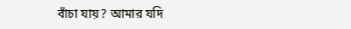বাঁচা যায়? আমার যদি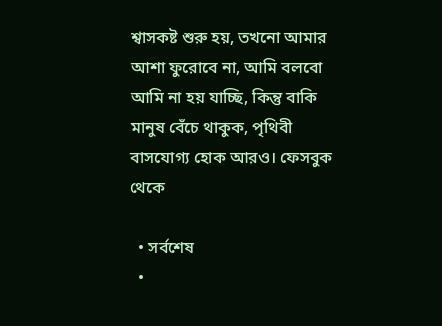শ্বাসকষ্ট শুরু হয়, তখনো আমার আশা ফুরোবে না, আমি বলবো আমি না হয় যাচ্ছি, কিন্তু বাকি মানুষ বেঁচে থাকুক, পৃথিবী বাসযোগ্য হোক আরও। ফেসবুক থেকে

  • সর্বশেষ
  •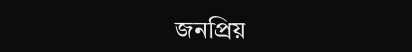জনপ্রিয়